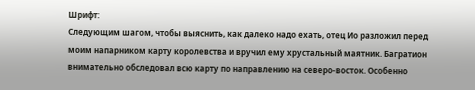Шрифт:
Следующим шагом, чтобы выяснить, как далеко надо ехать, отец Ио разложил перед моим напарником карту королевства и вручил ему хрустальный маятник. Багратион внимательно обследовал всю карту по направлению на северо-восток. Особенно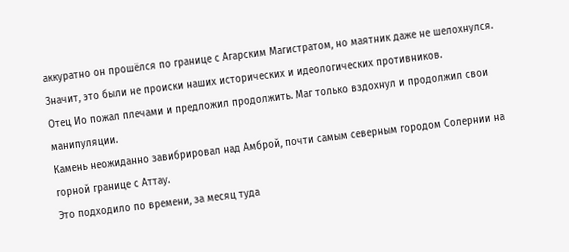аккуратно он прошёлся по границе с Агарским Магистратом, но маятник даже не шелохнулся. Значит, это были не происки наших исторических и идеологических противников.
Отец Ио пожал плечами и предложил продолжить. Маг только вздохнул и продолжил свои манипуляции.
Камень неожиданно завибрировал над Амброй, почти самым северным городом Солернии на горной границе с Аттау.
Это подходило по времени, за месяц туда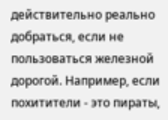действительно реально добраться, если не пользоваться железной дорогой. Например, если похитители - это пираты,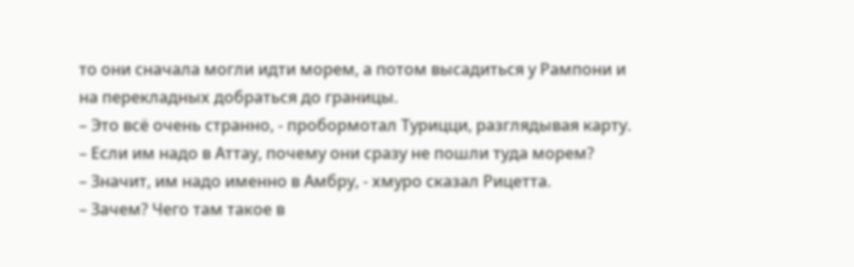то они сначала могли идти морем, а потом высадиться у Рампони и на перекладных добраться до границы.
– Это всё очень странно, - пробормотал Турицци, разглядывая карту.
– Если им надо в Аттау, почему они сразу не пошли туда морем?
– Значит, им надо именно в Амбру, - хмуро сказал Рицетта.
– Зачем? Чего там такое в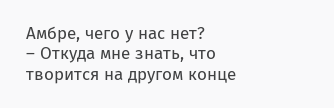Амбре, чего у нас нет?
– Откуда мне знать, что творится на другом конце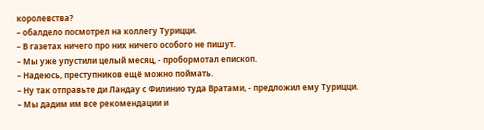королевства?
– обалдело посмотрел на коллегу Турицци.
– В газетах ничего про них ничего особого не пишут.
– Мы уже упустили целый месяц, - пробормотал епископ.
– Надеюсь, преступников ещё можно поймать.
– Ну так отправьте ди Ландау с Филинио туда Вратами, - предложил ему Турицци.
– Мы дадим им все рекомендации и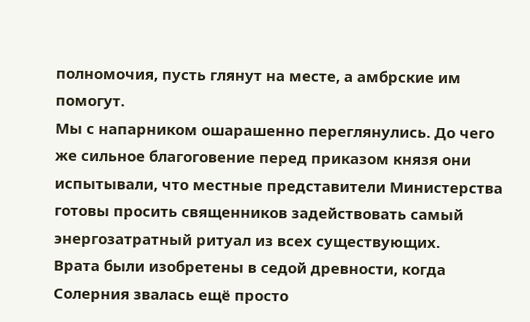полномочия, пусть глянут на месте, а амбрские им помогут.
Мы с напарником ошарашенно переглянулись. До чего же сильное благоговение перед приказом князя они испытывали, что местные представители Министерства готовы просить священников задействовать самый энергозатратный ритуал из всех существующих.
Врата были изобретены в седой древности, когда Солерния звалась ещё просто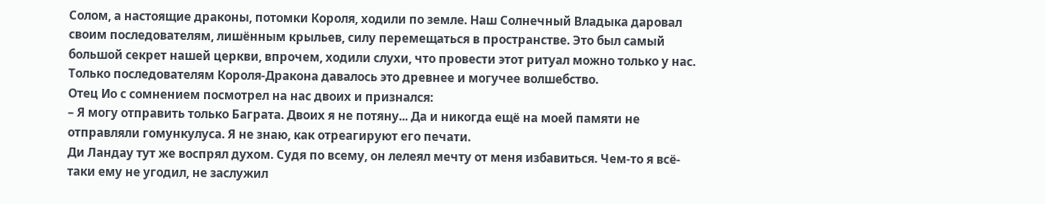Солом, а настоящие драконы, потомки Короля, ходили по земле. Наш Солнечный Владыка даровал своим последователям, лишённым крыльев, силу перемещаться в пространстве. Это был самый большой секрет нашей церкви, впрочем, ходили слухи, что провести этот ритуал можно только у нас. Только последователям Короля-Дракона давалось это древнее и могучее волшебство.
Отец Ио с сомнением посмотрел на нас двоих и признался:
– Я могу отправить только Баграта. Двоих я не потяну... Да и никогда ещё на моей памяти не отправляли гомункулуса. Я не знаю, как отреагируют его печати.
Ди Ландау тут же воспрял духом. Судя по всему, он лелеял мечту от меня избавиться. Чем-то я всё-таки ему не угодил, не заслужил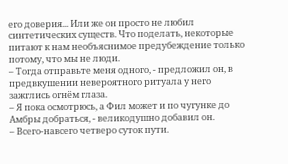его доверия... Или же он просто не любил синтетических существ. Что поделать, некоторые питают к нам необъяснимое предубеждение только потому, что мы не люди.
– Тогда отправьте меня одного, - предложил он, в предвкушении невероятного ритуала у него зажглись огнём глаза.
– Я пока осмотрюсь, а Фил может и по чугунке до Амбры добраться, - великодушно добавил он.
– Всего-навсего четверо суток пути.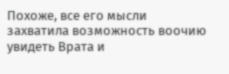Похоже, все его мысли захватила возможность воочию увидеть Врата и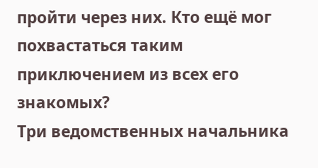пройти через них. Кто ещё мог похвастаться таким приключением из всех его знакомых?
Три ведомственных начальника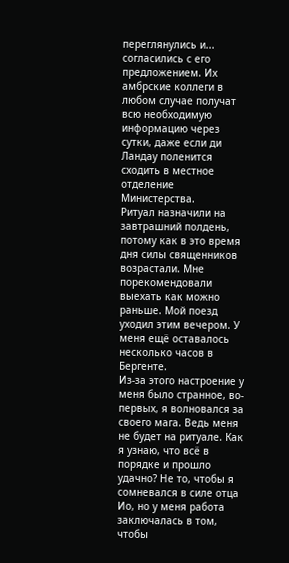переглянулись и... согласились с его предложением. Их амбрские коллеги в любом случае получат всю необходимую информацию через сутки, даже если ди Ландау поленится сходить в местное отделение Министерства.
Ритуал назначили на завтрашний полдень, потому как в это время дня силы священников возрастали. Мне порекомендовали выехать как можно раньше. Мой поезд уходил этим вечером. У меня ещё оставалось несколько часов в Бергенте.
Из-за этого настроение у меня было странное, во-первых, я волновался за своего мага. Ведь меня не будет на ритуале. Как я узнаю, что всё в порядке и прошло удачно? Не то, чтобы я сомневался в силе отца Ио, но у меня работа заключалась в том, чтобы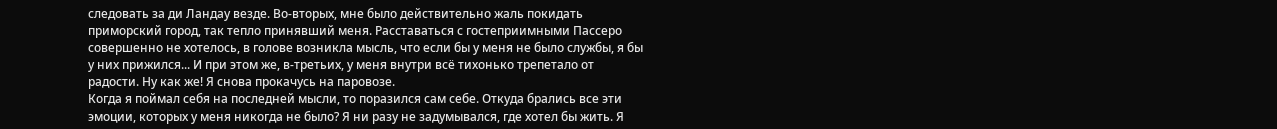следовать за ди Ландау везде. Во-вторых, мне было действительно жаль покидать приморский город, так тепло принявший меня. Расставаться с гостеприимными Пассеро совершенно не хотелось, в голове возникла мысль, что если бы у меня не было службы, я бы у них прижился... И при этом же, в-третьих, у меня внутри всё тихонько трепетало от радости. Ну как же! Я снова прокачусь на паровозе.
Когда я поймал себя на последней мысли, то поразился сам себе. Откуда брались все эти эмоции, которых у меня никогда не было? Я ни разу не задумывался, где хотел бы жить. Я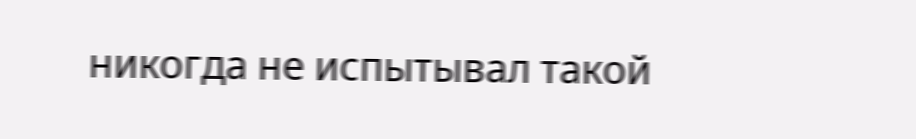никогда не испытывал такой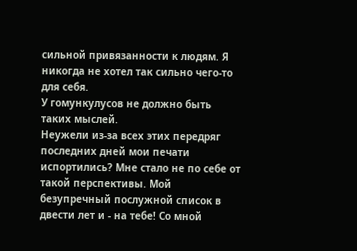сильной привязанности к людям. Я никогда не хотел так сильно чего-то для себя.
У гомункулусов не должно быть таких мыслей.
Неужели из-за всех этих передряг последних дней мои печати испортились? Мне стало не по себе от такой перспективы. Мой безупречный послужной список в двести лет и - на тебе! Со мной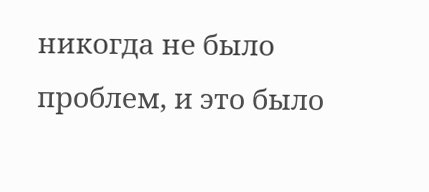никогда не было проблем, и это было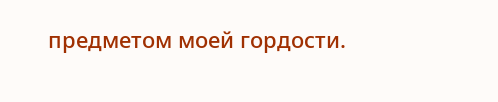предметом моей гордости.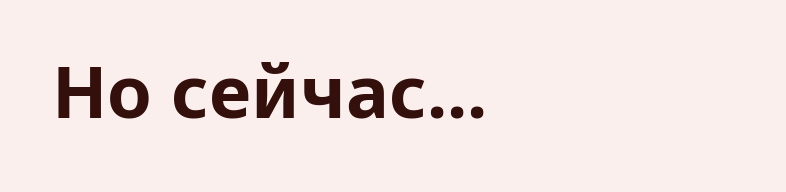Но сейчас...